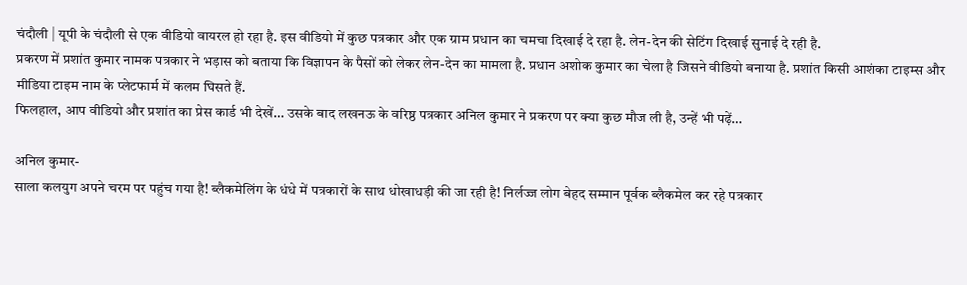चंदौली | यूपी के चंदौली से एक वीडियो वायरल हो रहा है. इस वीडियो में कुछ पत्रकार और एक ग्राम प्रधान का चमचा दिखाई दे रहा है. लेन-देन की सेटिंग दिखाई सुनाई दे रही है.
प्रकरण में प्रशांत कुमार नामक पत्रकार ने भड़ास को बताया कि विज्ञापन के पैसों को लेकर लेन-देन का मामला है. प्रधान अशोक कुमार का चेला है जिसने वीडियो बनाया है. प्रशांत किसी आशंका टाइम्स और मीडिया टाइम नाम के प्लेटफार्म में कलम घिसते हैं.
फिलहाल, आप वीडियो और प्रशांत का प्रेस कार्ड भी देखें… उसके बाद लखनऊ के वरिष्ठ पत्रकार अनिल कुमार ने प्रकरण पर क्या कुछ मौज ली है, उन्हें भी पढ़ें…

अनिल कुमार-
साला कलयुग अपने चरम पर पहुंच गया है! ब्लैकमेलिंग के धंधे में पत्रकारों के साथ धोखाधड़ी की जा रही है! निर्लज्ज लोग बेहद सम्मान पूर्वक ब्लैकमेल कर रहे पत्रकार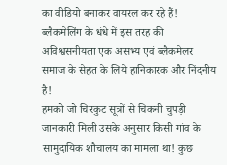का वीडियो बनाकर वायरल कर रहे हैं! ब्लैकमेलिंग के धंधे में इस तरह की अविश्वसनीयता एक असभ्य एवं ब्लैकमेलर समाज के सेहत के लिये हानिकारक और निंदनीय है!
हमको जो चिरकुट सूत्रों से चिकनी चुपड़ी जानकारी मिली उसके अनुसार किसी गांव के सामुदायिक शौचालय का मामला था! कुछ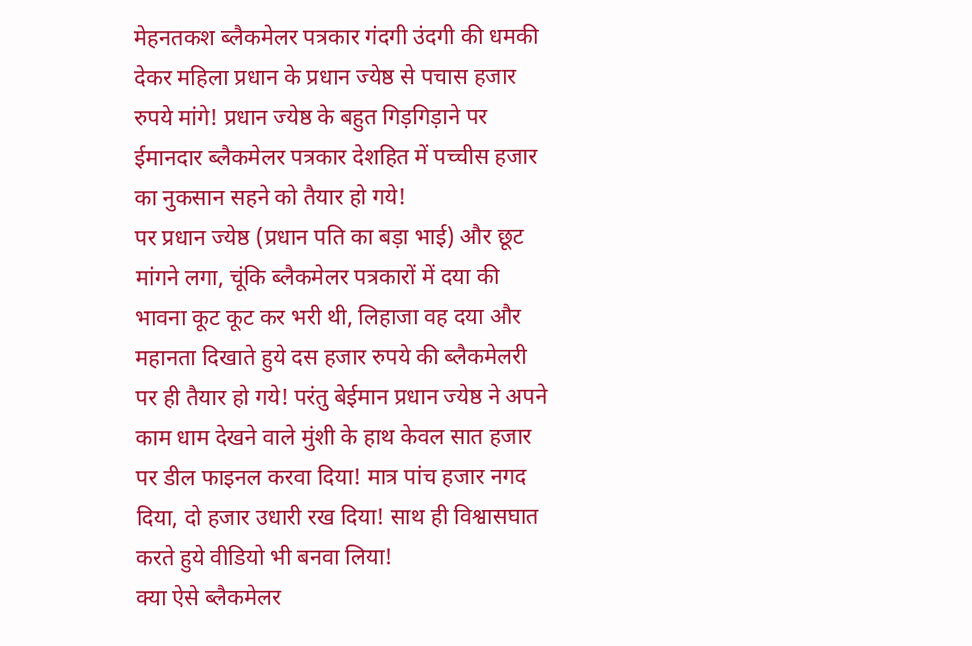मेहनतकश ब्लैकमेलर पत्रकार गंदगी उंदगी की धमकी देकर महिला प्रधान के प्रधान ज्येष्ठ से पचास हजार रुपये मांगे! प्रधान ज्येष्ठ के बहुत गिड़गिड़ाने पर ईमानदार ब्लैकमेलर पत्रकार देशहित में पच्चीस हजार का नुकसान सहने को तैयार हो गये!
पर प्रधान ज्येष्ठ (प्रधान पति का बड़ा भाई) और छूट मांगने लगा, चूंकि ब्लैकमेलर पत्रकारों में दया की भावना कूट कूट कर भरी थी, लिहाजा वह दया और महानता दिखाते हुये दस हजार रुपये की ब्लैकमेलरी पर ही तैयार हो गये! परंतु बेईमान प्रधान ज्येष्ठ ने अपने काम धाम देखने वाले मुंशी के हाथ केवल सात हजार पर डील फाइनल करवा दिया! मात्र पांच हजार नगद दिया, दो हजार उधारी रख दिया! साथ ही विश्वासघात करते हुये वीडियो भी बनवा लिया!
क्या ऐसे ब्लैकमेलर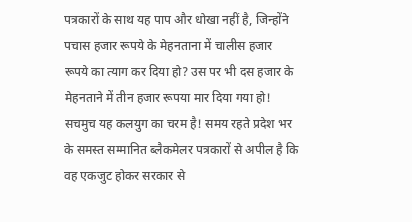पत्रकारों के साथ यह पाप और धोखा नहीं है, जिन्होंने पचास हजार रूपये के मेहनताना में चालीस हजार रूपये का त्याग कर दिया हो? उस पर भी दस हजार के मेहनताने में तीन हजार रूपया मार दिया गया हो! सचमुच यह कलयुग का चरम है! समय रहते प्रदेश भर के समस्त सम्मानित ब्लैकमेलर पत्रकारों से अपील है कि वह एकजुट होकर सरकार से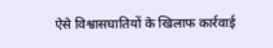ऐसे विश्वासघातियों के खिलाफ कार्रवाई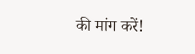की मांग करें!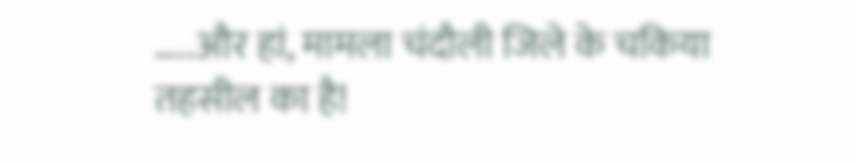…..और हां, मामला चंदौली जिले के चकिया तहसील का है!